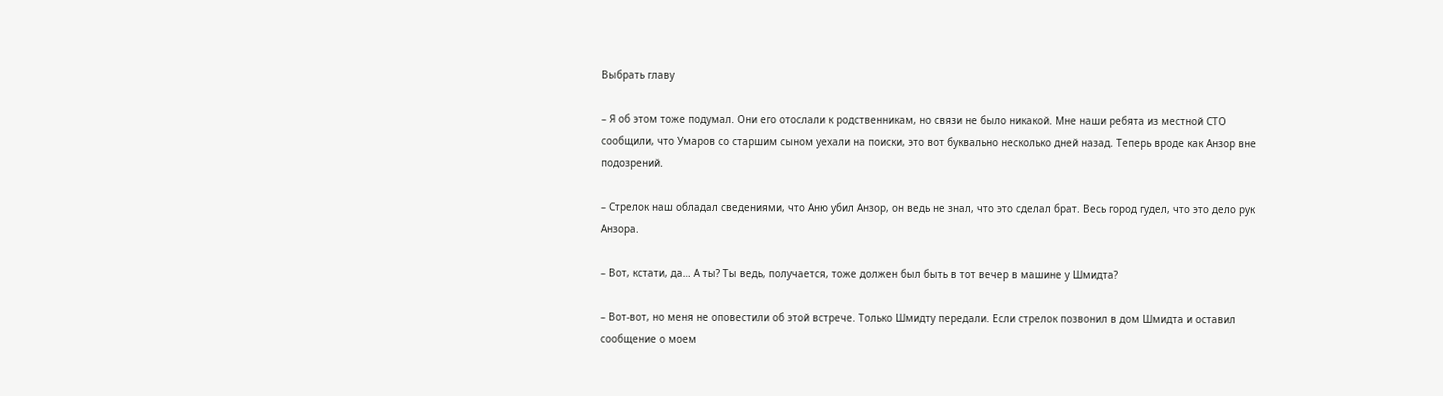Выбрать главу

– Я об этом тоже подумал. Они его отослали к родственникам, но связи не было никакой. Мне наши ребята из местной СТО сообщили, что Умаров со старшим сыном уехали на поиски, это вот буквально несколько дней назад. Теперь вроде как Анзор вне подозрений.

– Стрелок наш обладал сведениями, что Аню убил Анзор, он ведь не знал, что это сделал брат. Весь город гудел, что это дело рук Анзора.

– Вот, кстати, да… А ты? Ты ведь, получается, тоже должен был быть в тот вечер в машине у Шмидта?

– Вот-вот, но меня не оповестили об этой встрече. Только Шмидту передали. Если стрелок позвонил в дом Шмидта и оставил сообщение о моем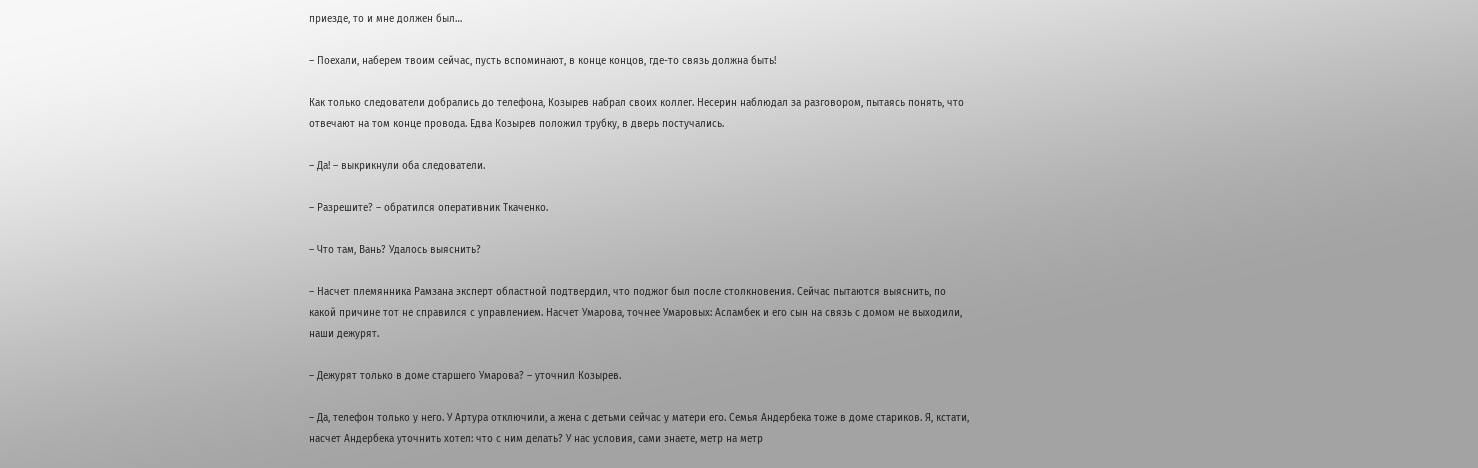приезде, то и мне должен был…

– Поехали, наберем твоим сейчас, пусть вспоминают, в конце концов, где-то связь должна быть!

Как только следователи добрались до телефона, Козырев набрал своих коллег. Несерин наблюдал за разговором, пытаясь понять, что отвечают на том конце провода. Едва Козырев положил трубку, в дверь постучались.

– Да! – выкрикнули оба следователи.

– Разрешите? – обратился оперативник Ткаченко.

– Что там, Вань? Удалось выяснить?

– Насчет племянника Рамзана эксперт областной подтвердил, что поджог был после столкновения. Сейчас пытаются выяснить, по какой причине тот не справился с управлением. Насчет Умарова, точнее Умаровых: Асламбек и его сын на связь с домом не выходили, наши дежурят.

– Дежурят только в доме старшего Умарова? – уточнил Козырев.

– Да, телефон только у него. У Артура отключили, а жена с детьми сейчас у матери его. Семья Андербека тоже в доме стариков. Я, кстати, насчет Андербека уточнить хотел: что с ним делать? У нас условия, сами знаете, метр на метр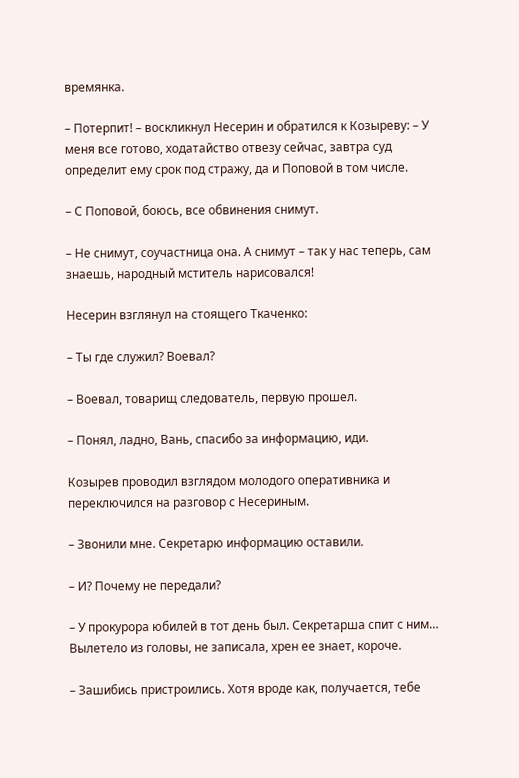времянка.

– Потерпит! – воскликнул Несерин и обратился к Козыреву: – У меня все готово, ходатайство отвезу сейчас, завтра суд определит ему срок под стражу, да и Поповой в том числе.

– С Поповой, боюсь, все обвинения снимут.

– Не снимут, соучастница она. А снимут – так у нас теперь, сам знаешь, народный мститель нарисовался!

Несерин взглянул на стоящего Ткаченко:

– Ты где служил? Воевал?

– Воевал, товарищ следователь, первую прошел.

– Понял, ладно, Вань, спасибо за информацию, иди.

Козырев проводил взглядом молодого оперативника и переключился на разговор с Несериным.

– Звонили мне. Секретарю информацию оставили.

– И? Почему не передали?

– У прокурора юбилей в тот день был. Секретарша спит с ним… Вылетело из головы, не записала, хрен ее знает, короче.

– Зашибись пристроились. Хотя вроде как, получается, тебе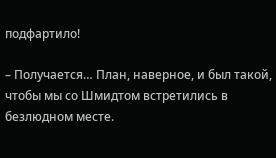подфартило!

– Получается… План, наверное, и был такой, чтобы мы со Шмидтом встретились в безлюдном месте.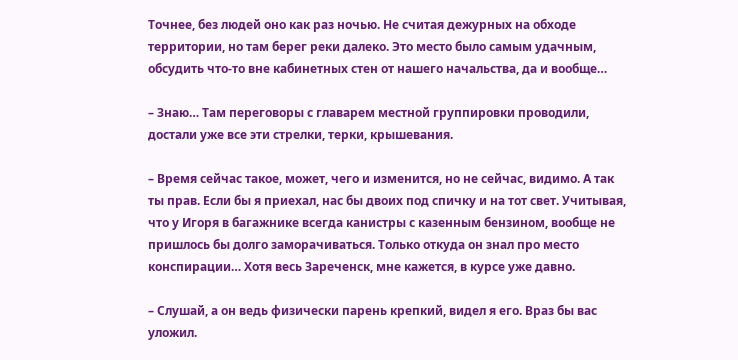Точнее, без людей оно как раз ночью. Не считая дежурных на обходе территории, но там берег реки далеко. Это место было самым удачным, обсудить что-то вне кабинетных стен от нашего начальства, да и вообще…

– Знаю… Там переговоры с главарем местной группировки проводили, достали уже все эти стрелки, терки, крышевания.

– Время сейчас такое, может, чего и изменится, но не сейчас, видимо. А так ты прав. Если бы я приехал, нас бы двоих под спичку и на тот свет. Учитывая, что у Игоря в багажнике всегда канистры с казенным бензином, вообще не пришлось бы долго заморачиваться. Только откуда он знал про место конспирации… Хотя весь Зареченск, мне кажется, в курсе уже давно.

– Слушай, а он ведь физически парень крепкий, видел я его. Враз бы вас уложил.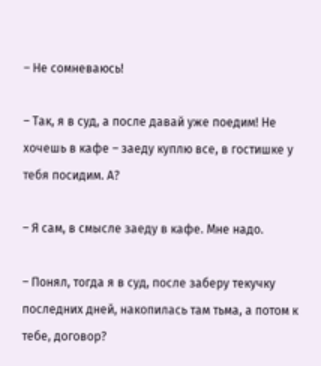– Не сомневаюсь!

– Так, я в суд, а после давай уже поедим! Не хочешь в кафе – заеду куплю все, в гостишке у тебя посидим. А?

– Я сам, в смысле заеду в кафе. Мне надо.

– Понял, тогда я в суд, после заберу текучку последних дней, накопилась там тьма, а потом к тебе, договор?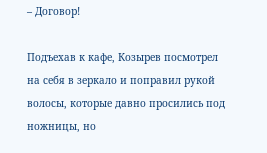– Договор!

Подъехав к кафе, Козырев посмотрел на себя в зеркало и поправил рукой волосы, которые давно просились под ножницы, но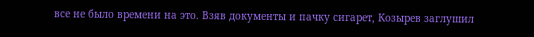все не было времени на это. Взяв документы и пачку сигарет, Козырев заглушил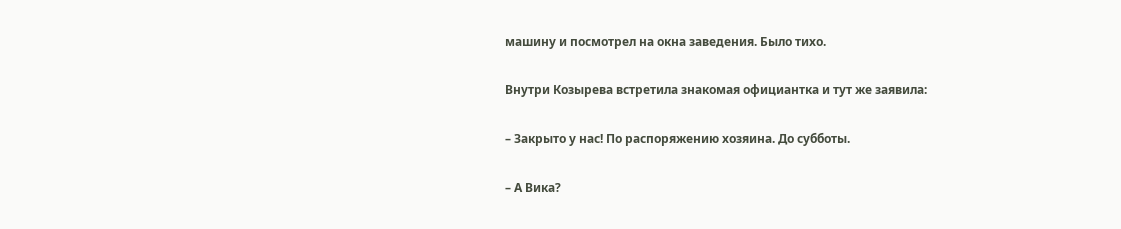машину и посмотрел на окна заведения. Было тихо.

Внутри Козырева встретила знакомая официантка и тут же заявила:

– Закрыто у нас! По распоряжению хозяина. До субботы.

– А Вика?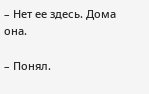– Нет ее здесь. Дома она.

– Понял.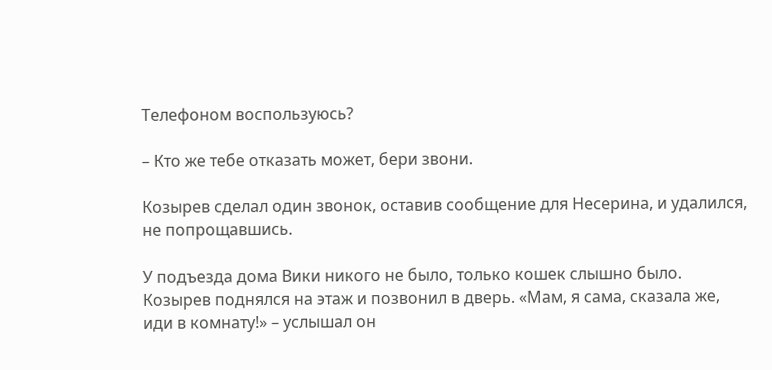Телефоном воспользуюсь?

– Кто же тебе отказать может, бери звони.

Козырев сделал один звонок, оставив сообщение для Несерина, и удалился, не попрощавшись.

У подъезда дома Вики никого не было, только кошек слышно было. Козырев поднялся на этаж и позвонил в дверь. «Мам, я сама, сказала же, иди в комнату!» – услышал он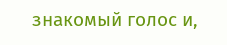знакомый голос и,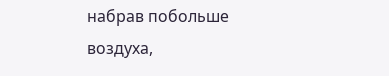набрав побольше воздуха,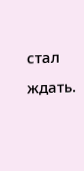стал ждать.